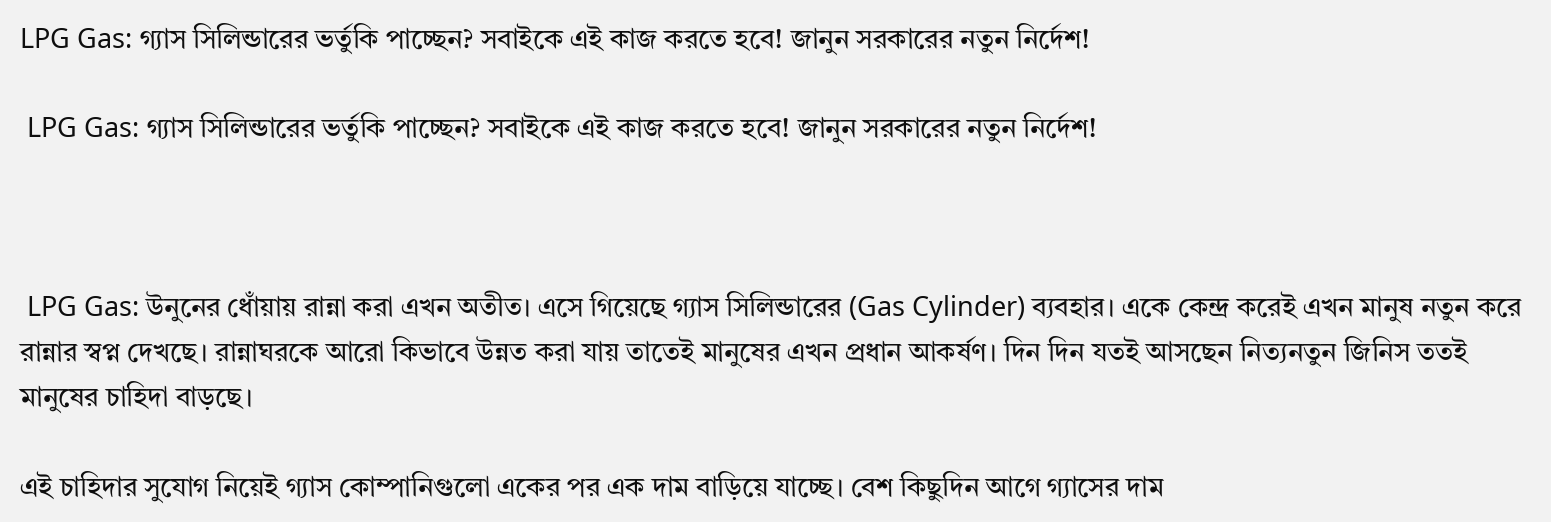LPG Gas: গ্যাস সিলিন্ডারের ভর্তুকি পাচ্ছেন? সবাইকে এই কাজ করতে হবে! জানুন সরকারের নতুন নির্দেশ!

 LPG Gas: গ্যাস সিলিন্ডারের ভর্তুকি পাচ্ছেন? সবাইকে এই কাজ করতে হবে! জানুন সরকারের নতুন নির্দেশ!



 LPG Gas: উনুনের ধোঁয়ায় রান্না করা এখন অতীত। এসে গিয়েছে গ্যাস সিলিন্ডারের (Gas Cylinder) ব্যবহার। একে কেন্দ্র করেই এখন মানুষ নতুন করে রান্নার স্বপ্ন দেখছে। রান্নাঘরকে আরো কিভাবে উন্নত করা যায় তাতেই মানুষের এখন প্রধান আকর্ষণ। দিন দিন যতই আসছেন নিত্যনতুন জিনিস ততই মানুষের চাহিদা বাড়ছে।

এই চাহিদার সুযোগ নিয়েই গ্যাস কোম্পানিগুলো একের পর এক দাম বাড়িয়ে যাচ্ছে। বেশ কিছুদিন আগে গ্যাসের দাম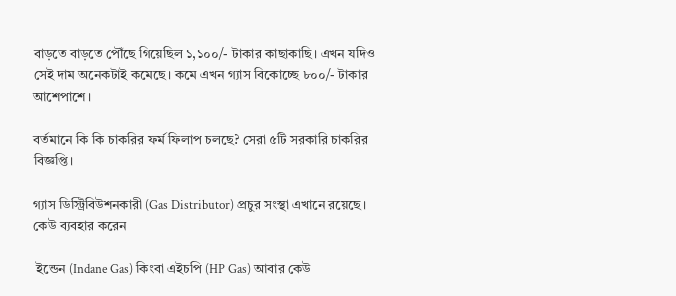বাড়তে বাড়তে পৌঁছে গিয়েছিল ১,১০০/- টাকার কাছাকাছি। এখন যদিও সেই দাম অনেকটাই কমেছে। কমে এখন গ্যাস বিকোচ্ছে ৮০০/- টাকার আশেপাশে।

বর্তমানে কি কি চাকরির ফর্ম ফিলাপ চলছে? সেরা ৫টি সরকারি চাকরির বিজ্ঞপ্তি।

গ্যাস ডিস্ট্রিবিউশনকারী (Gas Distributor) প্রচুর সংস্থা এখানে রয়েছে। কেউ ব্যবহার করেন

 ইন্ডেন (Indane Gas) কিংবা এইচপি (HP Gas) আবার কেউ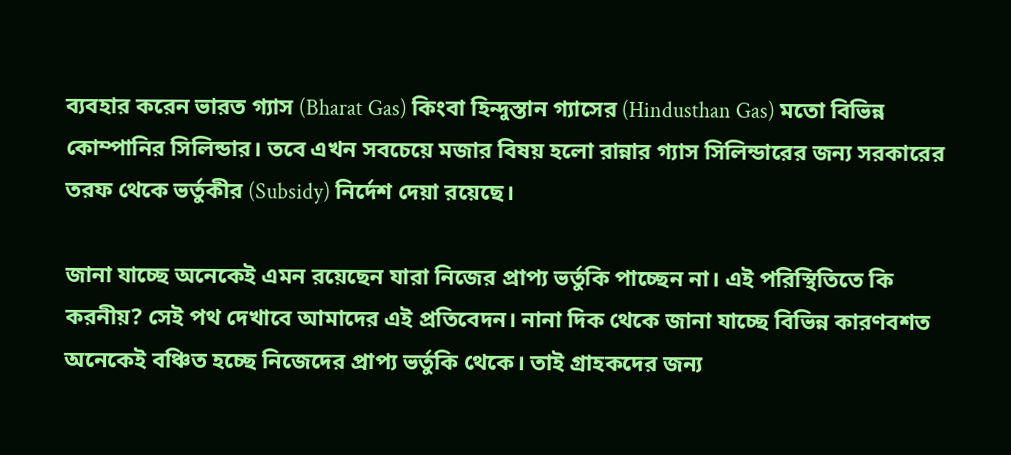ব্যবহার করেন ভারত গ্যাস (Bharat Gas) কিংবা হিন্দুস্তান গ্যাসের (Hindusthan Gas) মতো বিভিন্ন কোম্পানির সিলিন্ডার। তবে এখন সবচেয়ে মজার বিষয় হলো রান্নার গ্যাস সিলিন্ডারের জন্য সরকারের তরফ থেকে ভর্তুকীর (Subsidy) নির্দেশ দেয়া রয়েছে।

জানা যাচ্ছে অনেকেই এমন রয়েছেন যারা নিজের প্রাপ্য ভর্তুকি পাচ্ছেন না। এই পরিস্থিতিতে কি করনীয়? সেই পথ দেখাবে আমাদের এই প্রতিবেদন। নানা দিক থেকে জানা যাচ্ছে বিভিন্ন কারণবশত অনেকেই বঞ্চিত হচ্ছে নিজেদের প্রাপ্য ভর্তুকি থেকে। তাই গ্রাহকদের জন্য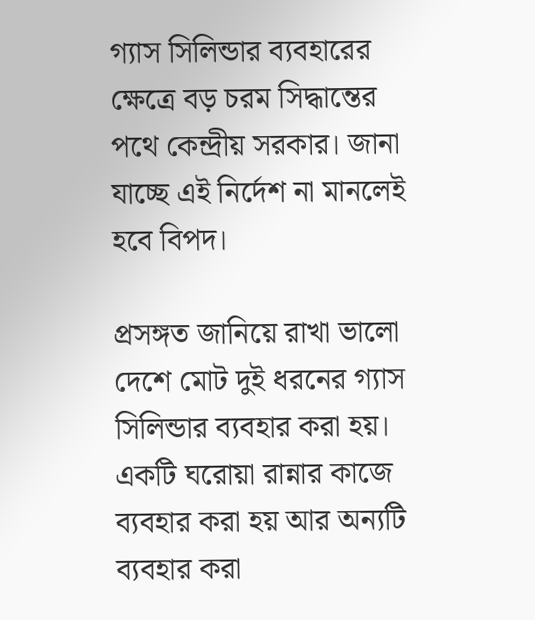গ্যাস সিলিন্ডার ব্যবহারের ক্ষেত্রে বড় চরম সিদ্ধান্তের পথে কেন্দ্রীয় সরকার। জানা যাচ্ছে এই নির্দেশ না মানলেই হবে বিপদ।

প্রসঙ্গত জানিয়ে রাখা ভালো দেশে মোট দুই ধরনের গ্যাস সিলিন্ডার ব্যবহার করা হয়। একটি ঘরোয়া রান্নার কাজে ব্যবহার করা হয় আর অন্যটি ব্যবহার করা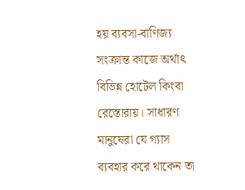হয় ব্যবসা-বাণিজ্য সংক্রান্ত কাজে অর্থাৎ বিভিন্ন হোটেল কিংবা রেস্তোরায়। সাধারণ মানুষেরা যে গ্যাস ব্যবহার করে থাকেন তা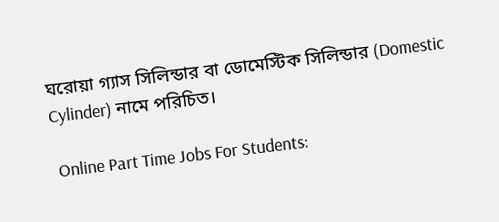ঘরোয়া গ্যাস সিলিন্ডার বা ডোমেস্টিক সিলিন্ডার (Domestic Cylinder) নামে পরিচিত।

 Online Part Time Jobs For Students: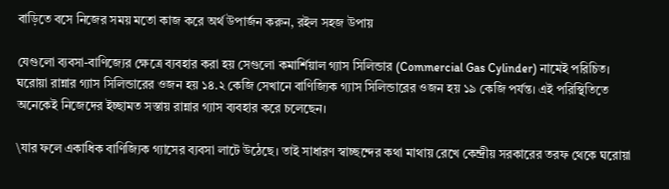বাড়িতে বসে নিজের সময় মতো কাজ করে অর্থ উপার্জন করুন, রইল সহজ উপায়

যেগুলো ব্যবসা-বাণিজ্যের ক্ষেত্রে ব্যবহার করা হয় সেগুলো কমার্শিয়াল গ্যাস সিলিন্ডার (Commercial Gas Cylinder) নামেই পরিচিত। ঘরোয়া রান্নার গ্যাস সিলিন্ডারের ওজন হয় ১৪.২ কেজি সেখানে বাণিজ্যিক গ্যাস সিলিন্ডারের ওজন হয় ১৯ কেজি পর্যন্ত। এই পরিস্থিতিতে অনেকেই নিজেদের ইচ্ছামত সস্তায় রান্নার গ্যাস ব্যবহার করে চলেছেন।

\যার ফলে একাধিক বাণিজ্যিক গ্যাসের ব্যবসা লাটে উঠেছে। তাই সাধারণ স্বাচ্ছন্দের কথা মাথায় রেখে কেন্দ্রীয় সরকারের তরফ থেকে ঘরোয়া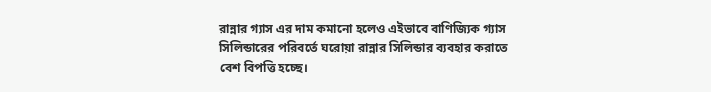রান্নার গ্যাস এর দাম কমানো হলেও এইভাবে বাণিজ্যিক গ্যাস সিলিন্ডারের পরিবর্তে ঘরোয়া রান্নার সিলিন্ডার ব্যবহার করাতে বেশ বিপত্তি হচ্ছে।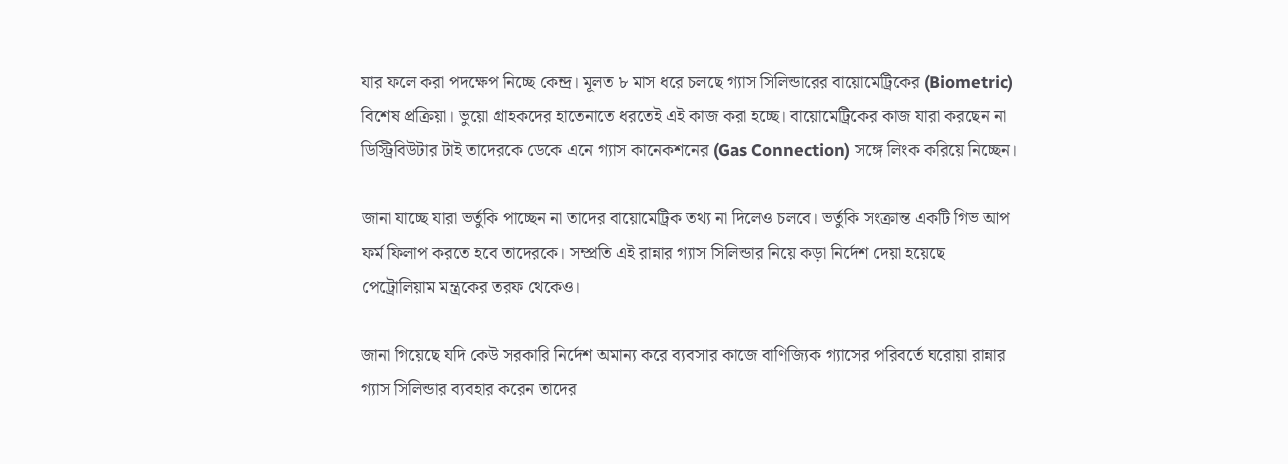যার ফলে করা পদক্ষেপ নিচ্ছে কেন্দ্র। মূলত ৮ মাস ধরে চলছে গ্যাস সিলিন্ডারের বায়োমেট্রিকের (Biometric) বিশেষ প্রক্রিয়া। ভুয়ো গ্রাহকদের হাতেনাতে ধরতেই এই কাজ করা হচ্ছে। বায়োমেট্রিকের কাজ যারা করছেন না ডিস্ট্রিবিউটার টাই তাদেরকে ডেকে এনে গ্যাস কানেকশনের (Gas Connection) সঙ্গে লিংক করিয়ে নিচ্ছেন।

জানা যাচ্ছে যারা ভর্তুকি পাচ্ছেন না তাদের বায়োমেট্রিক তথ্য না দিলেও চলবে। ভর্তুকি সংক্রান্ত একটি গিভ আপ ফর্ম ফিলাপ করতে হবে তাদেরকে। সম্প্রতি এই রান্নার গ্যাস সিলিন্ডার নিয়ে কড়া নির্দেশ দেয়া হয়েছে পেট্রোলিয়াম মন্ত্রকের তরফ থেকেও।

জানা গিয়েছে যদি কেউ সরকারি নির্দেশ অমান্য করে ব্যবসার কাজে বাণিজ্যিক গ্যাসের পরিবর্তে ঘরোয়া রান্নার গ্যাস সিলিন্ডার ব্যবহার করেন তাদের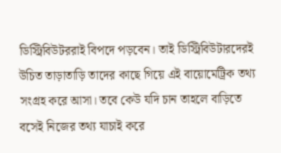ডিস্ট্রিবিউটররাই বিপদে পড়বেন। তাই ডিস্ট্রিবিউটারদেরই উচিত তাড়াতাড়ি তাদের কাছে গিয়ে এই বায়োমেট্রিক তথ্য সংগ্রহ করে আসা। তবে কেউ যদি চান তাহলে বাড়িতে বসেই নিজের তথ্য যাচাই করে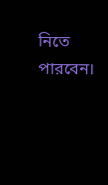নিতে পারবেন।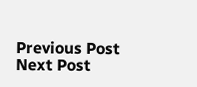Previous Post Next Post